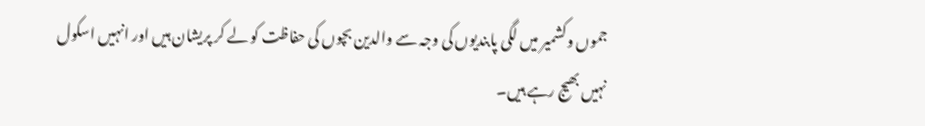جموں وکشمیر میں لگی پابندیوں کی وجہ سے والدین بچوں کی حفاظت کو لے کر پریشان ہیں اور انہیں اسکول نہیں بھیج رہے ہیں۔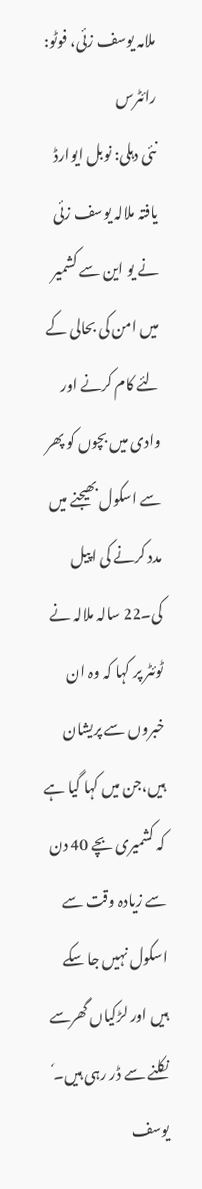ملامہ یوسف زئی، فوٹو: رائٹرس
نئی دہلی: نوبل ایوارڈ یافتہ ملالہ یوسف زئی نے یو این سے کشمیر میں امن کی بحالی کے لئے کام کرنے اور وادی میں بچوں کو پھر سے اسکول بھیجنے میں مدد کرنے کی اپیل کی۔22 سالہ ملالہ نے ٹوئٹر پر کہا کہ وہ ان خبروں سے پریشان ہیں،جن میں کہا گیا ہے کہ کشمیری بچے 40 دن سے زیادہ وقت سے اسکول نہیں جا سکے ہیں اور لڑکیاں گھرسے نکلنے سے ڈر رہی ہیں۔ٗ
یوسف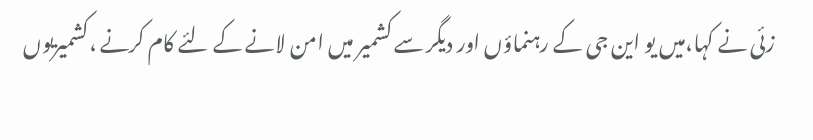زئی نے کہا،میں یو این جی کے رہنماؤں اور دیگر سے کشمیر میں امن لانے کے لئے کام کرنے ،کشمیریوں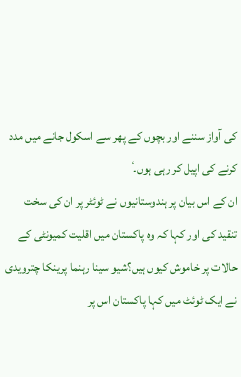کی آواز سننے اور بچوں کے پھر سے اسکول جانے میں مدد کرنے کی اپیل کر رہی ہوں۔ٗ
ان کے اس بیان پر ہندوستانیوں نے ٹوئٹر پر ان کی سخت تنقید کی اور کہا کہ وہ پاکستان میں اقلیت کمیونٹی کے حالات پر خاموش کیوں ہیں؟شیو سینا رہنما پرینکا چترویدی نے ایک ٹوئٹ میں کہا پاکستان اس پر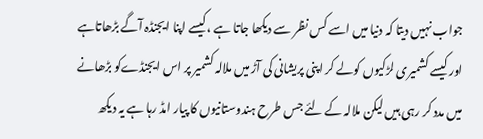جواب نہیں دیتا کہ دنیا میں اسے کس نظر سے دیکھا جاتا ہے ،کیسے اپنا ایجنڈہ آگے بڑھاتاہے اور کیسے کشمیری لڑکیوں کولے کر اپنی پریشانی کی آڑ میں ملالہ کشمیر پر اس ایجنڈےکو بڑھانے میں مدد کر رہی ہیں لیکن ملالہ کے لئے جس طرح ہندوستانیوں کا پیار امڈ رہا ہے یہ دیکھ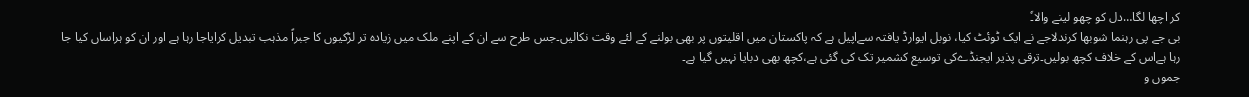کر اچھا لگا…دل کو چھو لینے والا۔ٗ
بی جے پی رہنما شوبھا کرندلاجے نے ایک ٹوئٹ کیا، نوبل ایوارڈ یافتہ سےاپیل ہے کہ پاکستان میں اقلیتوں پر بھی بولنے کے لئے وقت نکالیں۔جس طرح سے ان کے اپنے ملک میں زیادہ تر لڑکیوں کا جبراً مذہب تبدیل کرایاجا رہا ہے اور ان کو ہراساں کیا جا رہا ہےاس کے خلاف کچھ بولیں۔ترقی پذیر ایجنڈےکی توسیع کشمیر تک کی گئی ہے،کچھ بھی دبایا نہیں گیا ہے۔
جموں و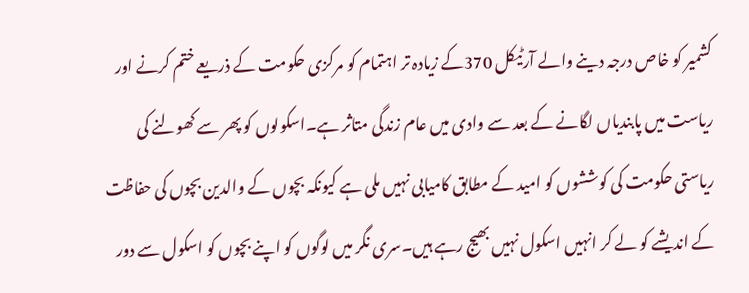کشمیر کو خاص درجہ دینے والے آرٹیکل 370کے زیادہ تر اہتمام کو مرکزی حکومت کے ذریعے ختم کرنے اور ریاست میں پابندیاں لگانے کے بعد سے وادی میں عام زندگی متاثر ہے۔اسکولوں کو پھر سے کھولنے کی ریاستی حکومت کی کوششوں کو امید کے مطابق کامیابی نہیں ملی ہے کیونکہ بچوں کے والدین بچوں کی حفاظت کے اندیشے کو لے کر انہیں اسکول نہیں بھیج رہے ہیں۔سری نگر میں لوگوں کو اپنے بچوں کو اسکول سے دور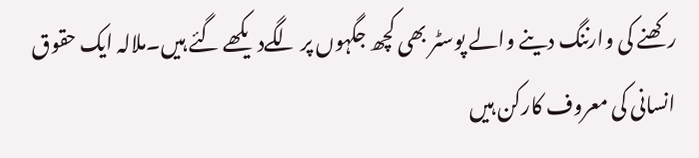رکھنے کی وارننگ دینے والے پوسٹر بھی کچھ جگہوں پر لگےدیکھے گئے ہیں۔ملالہ ایک حقوق انسانی کی معروف کارکن ہیں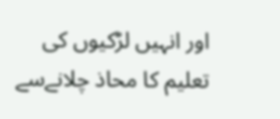اور انہیں لڑکیوں کی تعلیم کا محاذ چلانےسے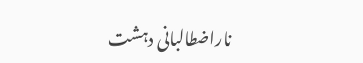ناراضطالبانی دہشت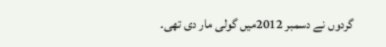گردوں نے دسمبر 2012میں گولی مار دی تھی۔